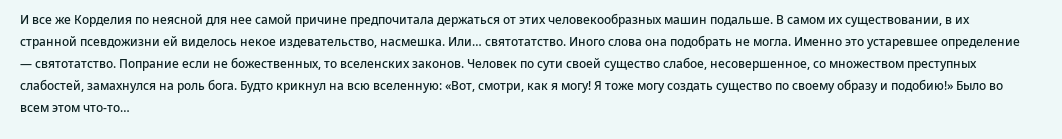И все же Корделия по неясной для нее самой причине предпочитала держаться от этих человекообразных машин подальше. В самом их существовании, в их странной псевдожизни ей виделось некое издевательство, насмешка. Или… святотатство. Иного слова она подобрать не могла. Именно это устаревшее определение — святотатство. Попрание если не божественных, то вселенских законов. Человек по сути своей существо слабое, несовершенное, со множеством преступных слабостей, замахнулся на роль бога. Будто крикнул на всю вселенную: «Вот, смотри, как я могу! Я тоже могу создать существо по своему образу и подобию!» Было во всем этом что-то…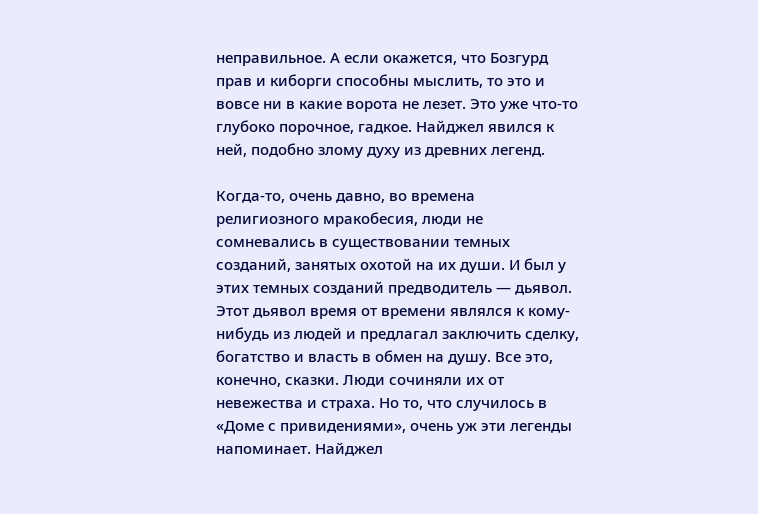неправильное. А если окажется, что Бозгурд прав и киборги способны мыслить, то это и вовсе ни в какие ворота не лезет. Это уже что-то глубоко порочное, гадкое. Найджел явился к ней, подобно злому духу из древних легенд.

Когда-то, очень давно, во времена религиозного мракобесия, люди не сомневались в существовании темных созданий, занятых охотой на их души. И был у этих темных созданий предводитель — дьявол. Этот дьявол время от времени являлся к кому-нибудь из людей и предлагал заключить сделку, богатство и власть в обмен на душу. Все это, конечно, сказки. Люди сочиняли их от невежества и страха. Но то, что случилось в «Доме с привидениями», очень уж эти легенды напоминает. Найджел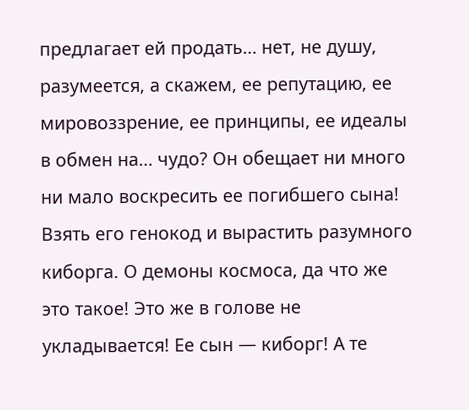предлагает ей продать… нет, не душу, разумеется, а скажем, ее репутацию, ее мировоззрение, ее принципы, ее идеалы в обмен на… чудо? Он обещает ни много ни мало воскресить ее погибшего сына! Взять его генокод и вырастить разумного киборга. О демоны космоса, да что же это такое! Это же в голове не укладывается! Ее сын — киборг! А те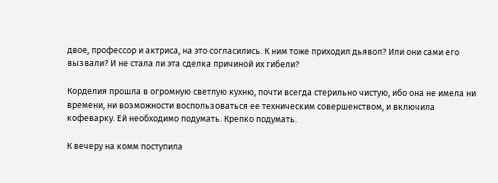двое, профессор и актриса, на это согласились. К ним тоже приходил дьявол? Или они сами его вызвали? И не стала ли эта сделка причиной их гибели?

Корделия прошла в огромную светлую кухню, почти всегда стерильно чистую, ибо она не имела ни времени, ни возможности воспользоваться ее техническим совершенством, и включила кофеварку. Ей необходимо подумать. Крепко подумать.

К вечеру на комм поступила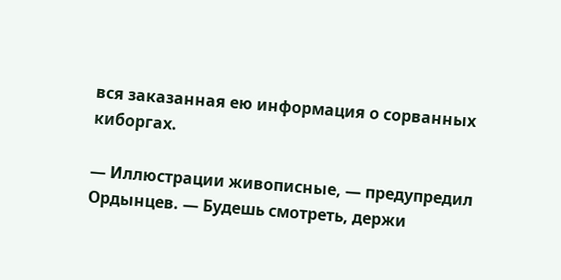вся заказанная ею информация о сорванных киборгах.

— Иллюстрации живописные, — предупредил Ордынцев. — Будешь смотреть, держи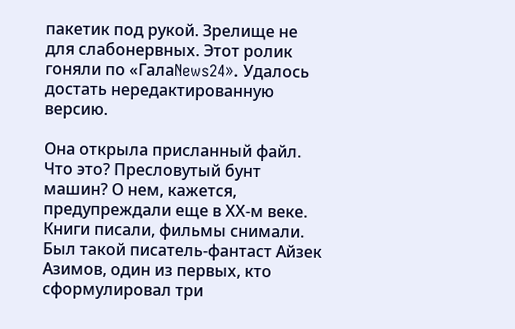пакетик под рукой. Зрелище не для слабонервных. Этот ролик гоняли по «ГалаNews24». Удалось достать нередактированную версию.

Она открыла присланный файл. Что это? Пресловутый бунт машин? О нем, кажется, предупреждали еще в ХХ-м веке. Книги писали, фильмы снимали. Был такой писатель-фантаст Айзек Азимов, один из первых, кто сформулировал три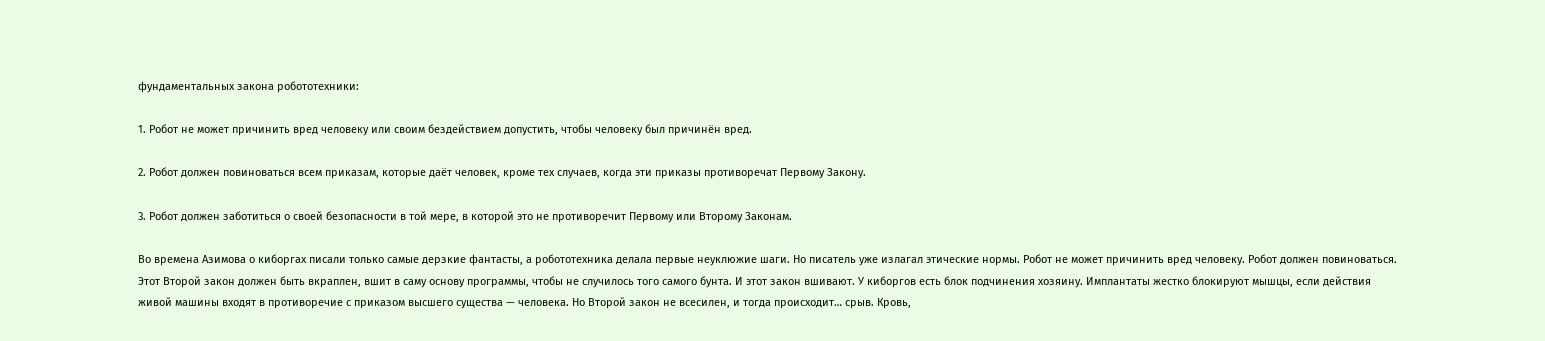фундаментальных закона робототехники:

1. Робот не может причинить вред человеку или своим бездействием допустить, чтобы человеку был причинён вред.

2. Робот должен повиноваться всем приказам, которые даёт человек, кроме тех случаев, когда эти приказы противоречат Первому Закону.

3. Робот должен заботиться о своей безопасности в той мере, в которой это не противоречит Первому или Второму Законам.

Во времена Азимова о киборгах писали только самые дерзкие фантасты, а робототехника делала первые неуклюжие шаги. Но писатель уже излагал этические нормы. Робот не может причинить вред человеку. Робот должен повиноваться. Этот Второй закон должен быть вкраплен, вшит в саму основу программы, чтобы не случилось того самого бунта. И этот закон вшивают. У киборгов есть блок подчинения хозяину. Имплантаты жестко блокируют мышцы, если действия живой машины входят в противоречие с приказом высшего существа — человека. Но Второй закон не всесилен, и тогда происходит… срыв. Кровь,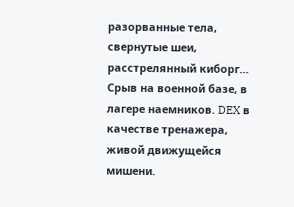разорванные тела, свернутые шеи, расстрелянный киборг… Срыв на военной базе, в лагере наемников. DEX в качестве тренажера, живой движущейся мишени.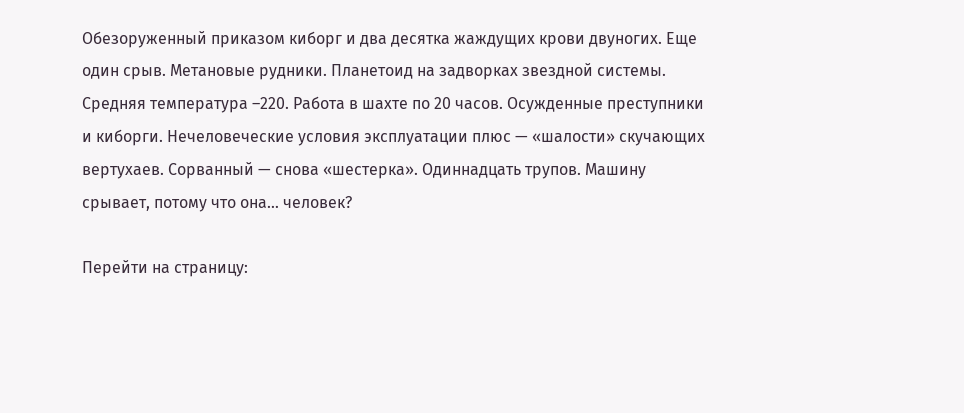Обезоруженный приказом киборг и два десятка жаждущих крови двуногих. Еще один срыв. Метановые рудники. Планетоид на задворках звездной системы. Средняя температура –220. Работа в шахте по 20 часов. Осужденные преступники и киборги. Нечеловеческие условия эксплуатации плюс — «шалости» скучающих вертухаев. Сорванный — снова «шестерка». Одиннадцать трупов. Машину срывает, потому что она… человек?

Перейти на страницу: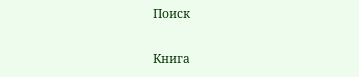Поиск

Книга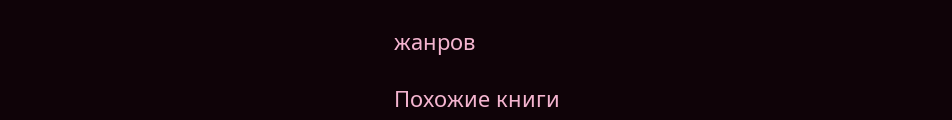жанров

Похожие книги